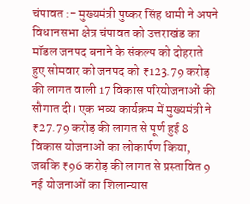चंपावत :- मुख्यमंत्री पुष्कर सिंह धामी ने अपने विधानसभा क्षेत्र चंपावत को उत्तराखंड का मॉडल जनपद बनाने के संकल्प को दोहराते हुए सोमवार को जनपद को ₹123.79 करोड़ की लागत वाली 17 विकास परियोजनाओं की सौगात दी। एक भव्य कार्यक्रम में मुख्यमंत्री ने ₹27.79 करोड़ की लागत से पूर्ण हुई 8 विकास योजनाओं का लोकार्पण किया, जबकि ₹96 करोड़ की लागत से प्रस्तावित 9 नई योजनाओं का शिलान्यास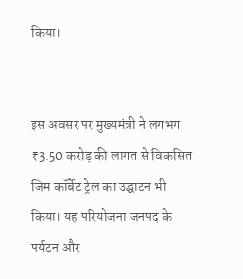किया।


इस अवसर पर मुख्यमंत्री ने लगभग ₹3.50 करोड़ की लागत से विकसित जिम कॉर्बेट ट्रेल का उद्घाटन भी किया। यह परियोजना जनपद के पर्यटन और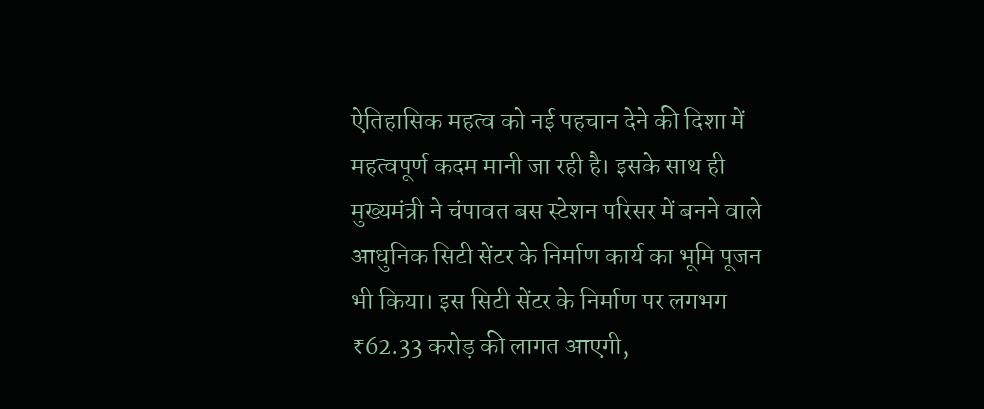ऐतिहासिक महत्व को नई पहचान देने की दिशा में महत्वपूर्ण कदम मानी जा रही है। इसके साथ ही मुख्यमंत्री ने चंपावत बस स्टेशन परिसर में बनने वाले आधुनिक सिटी सेंटर के निर्माण कार्य का भूमि पूजन भी किया। इस सिटी सेंटर के निर्माण पर लगभग ₹62.33 करोड़ की लागत आएगी,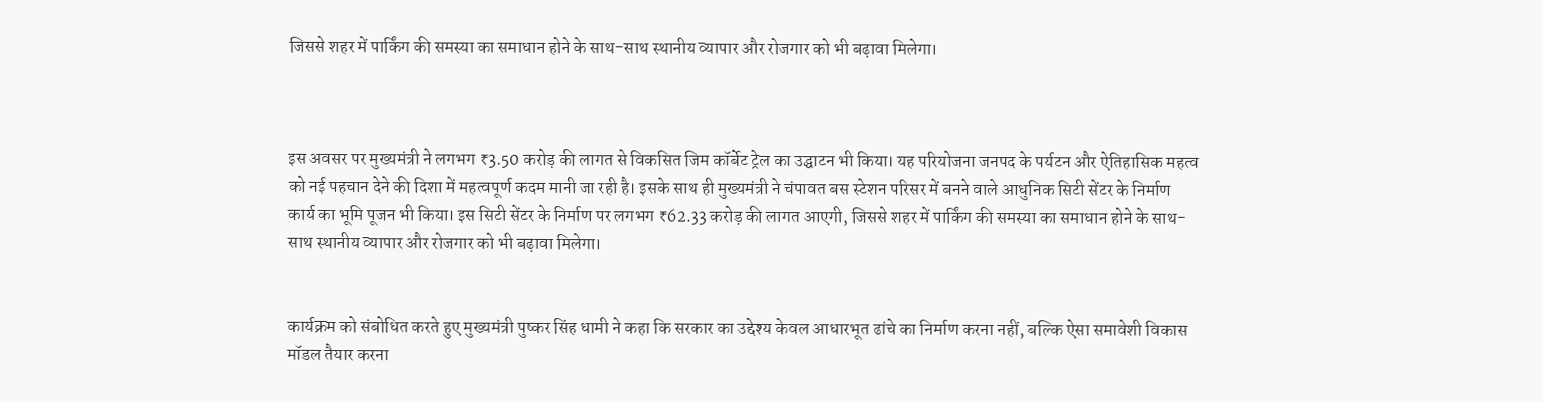जिससे शहर में पार्किंग की समस्या का समाधान होने के साथ-साथ स्थानीय व्यापार और रोजगार को भी बढ़ावा मिलेगा।



इस अवसर पर मुख्यमंत्री ने लगभग ₹3.50 करोड़ की लागत से विकसित जिम कॉर्बेट ट्रेल का उद्घाटन भी किया। यह परियोजना जनपद के पर्यटन और ऐतिहासिक महत्व को नई पहचान देने की दिशा में महत्वपूर्ण कदम मानी जा रही है। इसके साथ ही मुख्यमंत्री ने चंपावत बस स्टेशन परिसर में बनने वाले आधुनिक सिटी सेंटर के निर्माण कार्य का भूमि पूजन भी किया। इस सिटी सेंटर के निर्माण पर लगभग ₹62.33 करोड़ की लागत आएगी, जिससे शहर में पार्किंग की समस्या का समाधान होने के साथ-साथ स्थानीय व्यापार और रोजगार को भी बढ़ावा मिलेगा।


कार्यक्रम को संबोधित करते हुए मुख्यमंत्री पुष्कर सिंह धामी ने कहा कि सरकार का उद्देश्य केवल आधारभूत ढांचे का निर्माण करना नहीं, बल्कि ऐसा समावेशी विकास मॉडल तैयार करना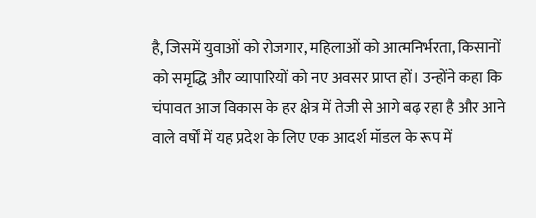है, जिसमें युवाओं को रोजगार, महिलाओं को आत्मनिर्भरता, किसानों को समृद्धि और व्यापारियों को नए अवसर प्राप्त हों। उन्होंने कहा कि चंपावत आज विकास के हर क्षेत्र में तेजी से आगे बढ़ रहा है और आने वाले वर्षों में यह प्रदेश के लिए एक आदर्श मॉडल के रूप में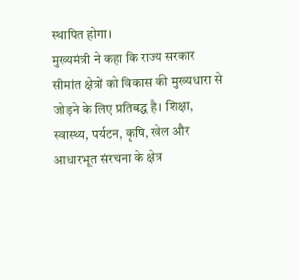स्थापित होगा।
मुख्यमंत्री ने कहा कि राज्य सरकार सीमांत क्षेत्रों को विकास की मुख्यधारा से जोड़ने के लिए प्रतिबद्ध है। शिक्षा, स्वास्थ्य, पर्यटन, कृषि, खेल और आधारभूत संरचना के क्षेत्र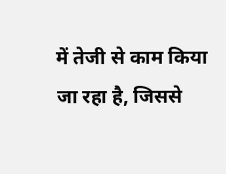में तेजी से काम किया जा रहा है, जिससे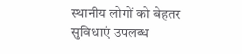स्थानीय लोगों को बेहतर सुविधाएं उपलब्ध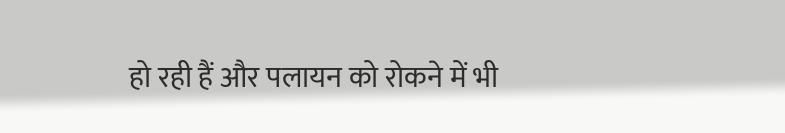हो रही हैं और पलायन को रोकने में भी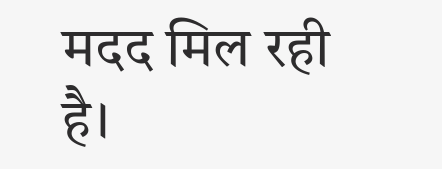मदद मिल रही है।